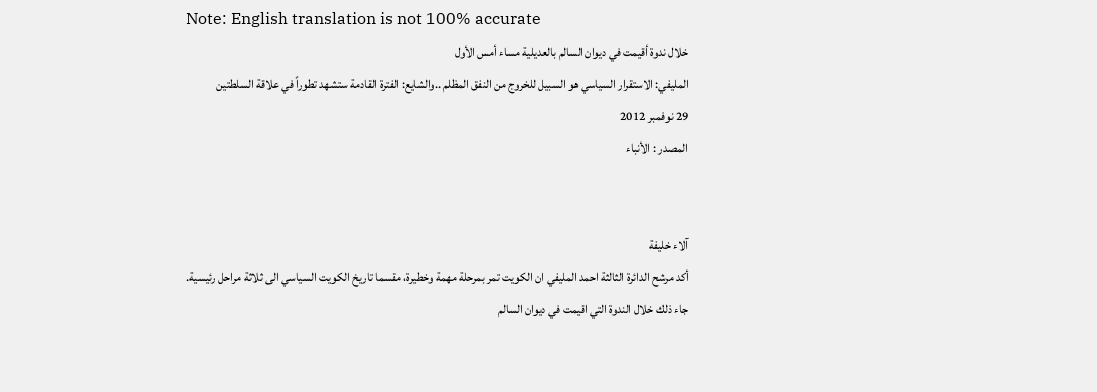Note: English translation is not 100% accurate
خلال ندوة أقيمت في ديوان السالم بالعديلية مساء أمس الأول
المليفي: الاستقرار السياسي هو السبيل للخروج من النفق المظلم ..والشايع: الفترة القادمة ستشهد تطوراً في علاقة السلطتين
29 نوفمبر 2012
المصدر : الأنباء


آلاء خليفة
أكد مرشح الدائرة الثالثة احمد المليفي ان الكويت تمر بمرحلة مهمة وخطيرة، مقسما تاريخ الكويت السياسي الى ثلاثة مراحل رئيسية.
جاء ذلك خلال الندوة التي اقيمت في ديوان السالم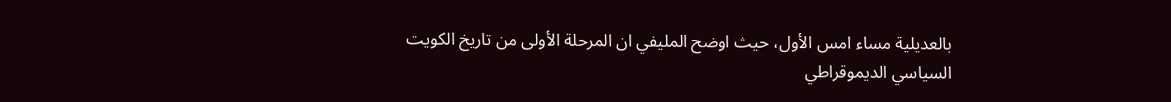بالعديلية مساء امس الأول، حيث اوضح المليفي ان المرحلة الأولى من تاريخ الكويت السياسي الديموقراطي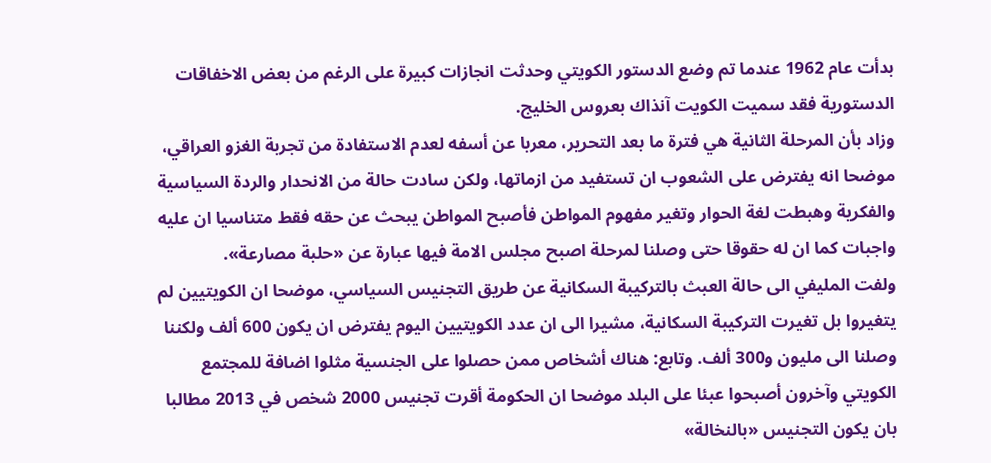بدأت عام 1962 عندما تم وضع الدستور الكويتي وحدثت انجازات كبيرة على الرغم من بعض الاخفاقات الدستورية فقد سميت الكويت آنذاك بعروس الخليج.
وزاد بأن المرحلة الثانية هي فترة ما بعد التحرير، معربا عن أسفه لعدم الاستفادة من تجربة الغزو العراقي، موضحا انه يفترض على الشعوب ان تستفيد من ازماتها، ولكن سادت حالة من الانحدار والردة السياسية والفكرية وهبطت لغة الحوار وتغير مفهوم المواطن فأصبح المواطن يبحث عن حقه فقط متناسيا ان عليه واجبات كما ان له حقوقا حتى وصلنا لمرحلة اصبح مجلس الامة فيها عبارة عن «حلبة مصارعة».
ولفت المليفي الى حالة العبث بالتركيبة السكانية عن طريق التجنيس السياسي، موضحا ان الكويتيين لم يتغيروا بل تغيرت التركيبة السكانية، مشيرا الى ان عدد الكويتيين اليوم يفترض ان يكون 600 ألف ولكننا وصلنا الى مليون و300 ألف. وتابع: هناك أشخاص ممن حصلوا على الجنسية مثلوا اضافة للمجتمع الكويتي وآخرون أصبحوا عبئا على البلد موضحا ان الحكومة أقرت تجنيس 2000 شخص في 2013 مطالبا بان يكون التجنيس «بالنخالة»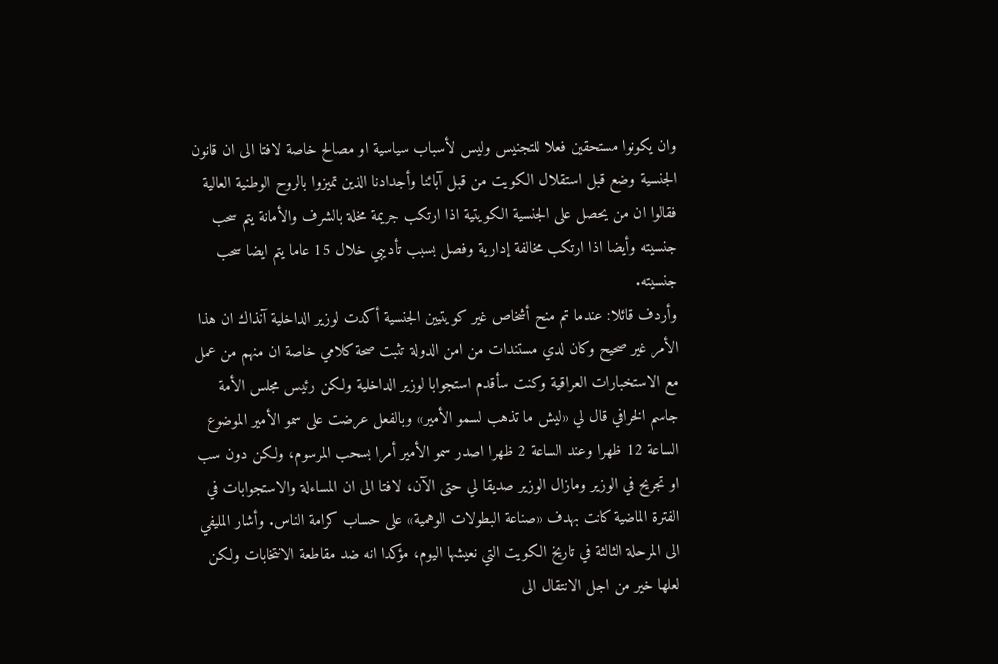وان يكونوا مستحقين فعلا للتجنيس وليس لأسباب سياسية او مصالح خاصة لافتا الى ان قانون الجنسية وضع قبل استقلال الكويت من قبل آبائنا وأجدادنا الذين تميزوا بالروح الوطنية العالية فقالوا ان من يحصل على الجنسية الكويتية اذا ارتكب جريمة مخلة بالشرف والأمانة يتم سحب جنسيته وأيضا اذا ارتكب مخالفة إدارية وفصل بسبب تأديبي خلال 15 عاما يتم ايضا سحب جنسيته.
وأردف قائلا: عندما تم منح أشخاص غير كويتيين الجنسية أكدت لوزير الداخلية آنذاك ان هذا الأمر غير صحيح وكان لدي مستندات من امن الدولة تثبت صحة كلامي خاصة ان منهم من عمل مع الاستخبارات العراقية وكنت سأقدم استجوابا لوزير الداخلية ولكن رئيس مجلس الأمة جاسم الخرافي قال لي «ليش ما تذهب لسمو الأمير» وبالفعل عرضت على سمو الأمير الموضوع الساعة 12 ظهرا وعند الساعة 2 ظهرا اصدر سمو الأمير أمرا بسحب المرسوم، ولكن دون سب او تجريح في الوزير ومازال الوزير صديقا لي حتى الآن، لافتا الى ان المساءلة والاستجوابات في الفترة الماضية كانت بهدف «صناعة البطولات الوهمية» على حساب كرامة الناس. وأشار المليفي الى المرحلة الثالثة في تاريخ الكويت التي نعيشها اليوم، مؤكدا انه ضد مقاطعة الانتخابات ولكن لعلها خير من اجل الانتقال الى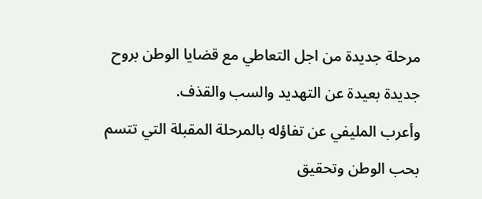مرحلة جديدة من اجل التعاطي مع قضايا الوطن بروح جديدة بعيدة عن التهديد والسب والقذف.
وأعرب المليفي عن تفاؤله بالمرحلة المقبلة التي تتسم بحب الوطن وتحقيق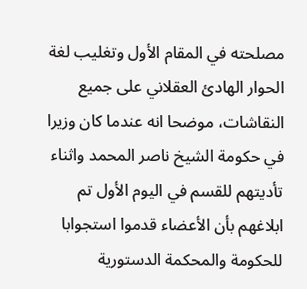مصلحته في المقام الأول وتغليب لغة الحوار الهادئ العقلاني على جميع النقاشات، موضحا انه عندما كان وزيرا في حكومة الشيخ ناصر المحمد واثناء تأديتهم للقسم في اليوم الأول تم ابلاغهم بأن الأعضاء قدموا استجوابا للحكومة والمحكمة الدستورية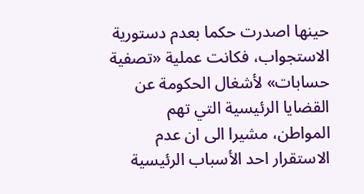حينها اصدرت حكما بعدم دستورية الاستجواب، فكانت عملية «تصفية حسابات» لأشغال الحكومة عن القضايا الرئيسية التي تهم المواطن، مشيرا الى ان عدم الاستقرار احد الأسباب الرئيسية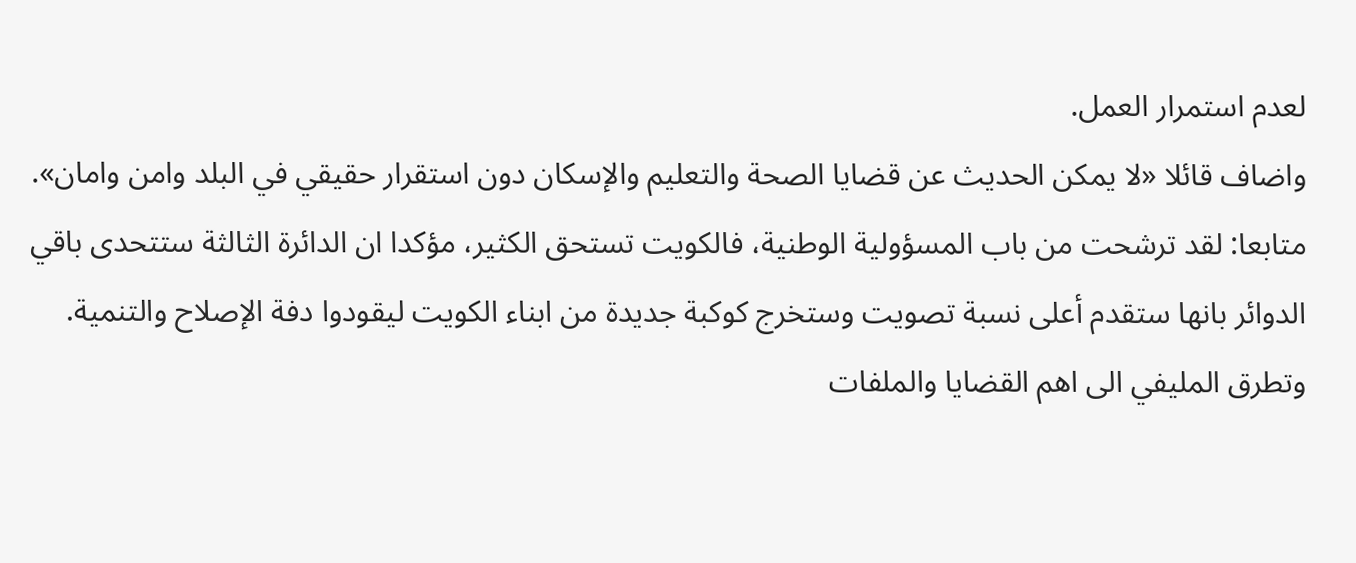لعدم استمرار العمل.
واضاف قائلا «لا يمكن الحديث عن قضايا الصحة والتعليم والإسكان دون استقرار حقيقي في البلد وامن وامان».
متابعا: لقد ترشحت من باب المسؤولية الوطنية، فالكويت تستحق الكثير، مؤكدا ان الدائرة الثالثة ستتحدى باقي الدوائر بانها ستقدم أعلى نسبة تصويت وستخرج كوكبة جديدة من ابناء الكويت ليقودوا دفة الإصلاح والتنمية.
وتطرق المليفي الى اهم القضايا والملفات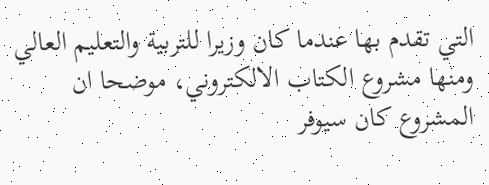التي تقدم بها عندما كان وزيرا للتربية والتعليم العالي ومنها مشروع الكتاب الالكتروني، موضحا ان المشروع كان سيوفر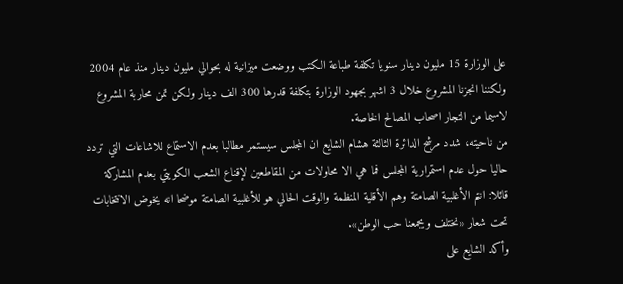على الوزارة 15 مليون دينار سنويا تكلفة طباعة الكتب ووضعت ميزانية له بحوالي مليون دينار منذ عام 2004 ولكننا انجزنا المشروع خلال 3 اشهر بجهود الوزارة بتكلفة قدرها 300 الف دينار ولكن تمن محاربة المشروع لاسيما من التجار اصحاب المصالح الخاصة.
من ناحيته، شدد مرشح الدائرة الثالثة هشام الشايع ان المجلس سيستمر مطالبا بعدم الاستماع للاشاعات التي تردد حاليا حول عدم استمرارية المجلس فما هي الا محاولات من المقاطعين لإقناع الشعب الكويتي بعدم المشاركة قائلا: انتم الأغلبية الصامتة وهم الأقلية المنظمة والوقت الحالي هو للأغلبية الصامتة موضحا انه يخوض الانتخابات تحت شعار «نختلف ويجمعنا حب الوطن».
وأكد الشايع على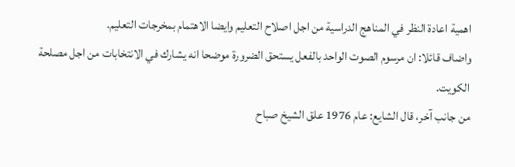اهمية اعادة النظر في المناهج الدراسية من اجل اصلاح التعليم وايضا الاهتمام بمخرجات التعليم.
واضاف قائلا: ان مرسوم الصوت الواحد بالفعل يستحق الضرورة موضحا انه يشارك في الانتخابات من اجل مصلحة الكويت.
من جانب آخر، قال الشايع: عام 1976 علق الشيخ صباح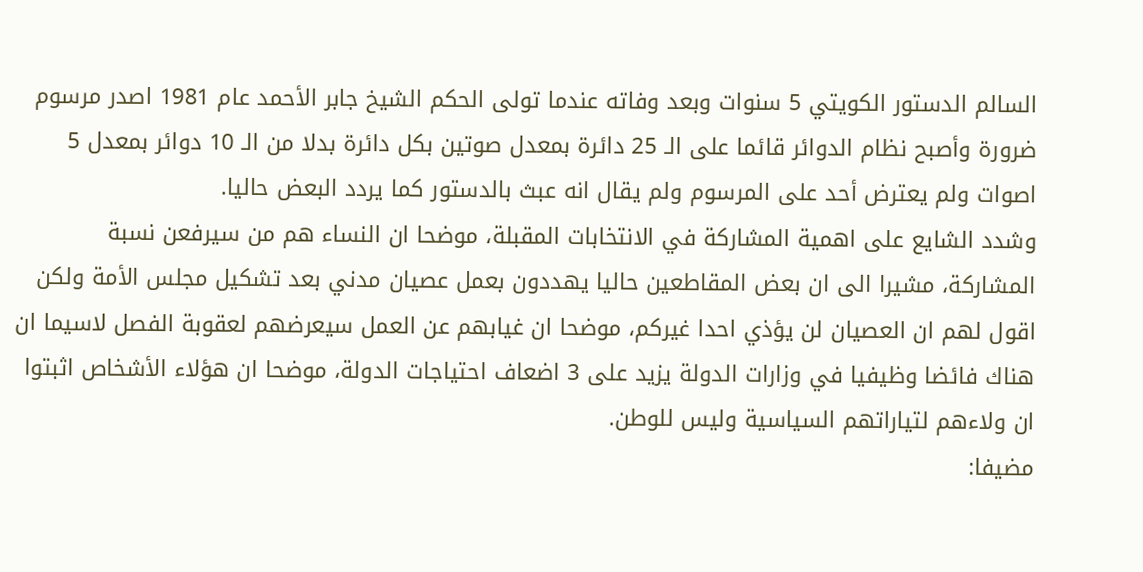السالم الدستور الكويتي 5 سنوات وبعد وفاته عندما تولى الحكم الشيخ جابر الأحمد عام 1981 اصدر مرسوم ضرورة وأصبح نظام الدوائر قائما على الـ 25 دائرة بمعدل صوتين بكل دائرة بدلا من الـ 10 دوائر بمعدل 5 اصوات ولم يعترض أحد على المرسوم ولم يقال انه عبث بالدستور كما يردد البعض حاليا.
وشدد الشايع على اهمية المشاركة في الانتخابات المقبلة، موضحا ان النساء هم من سيرفعن نسبة المشاركة، مشيرا الى ان بعض المقاطعين حاليا يهددون بعمل عصيان مدني بعد تشكيل مجلس الأمة ولكن اقول لهم ان العصيان لن يؤذي احدا غيركم، موضحا ان غيابهم عن العمل سيعرضهم لعقوبة الفصل لاسيما ان هناك فائضا وظيفيا في وزارات الدولة يزيد على 3 اضعاف احتياجات الدولة، موضحا ان هؤلاء الأشخاص اثبتوا ان ولاءهم لتياراتهم السياسية وليس للوطن.
مضيفا: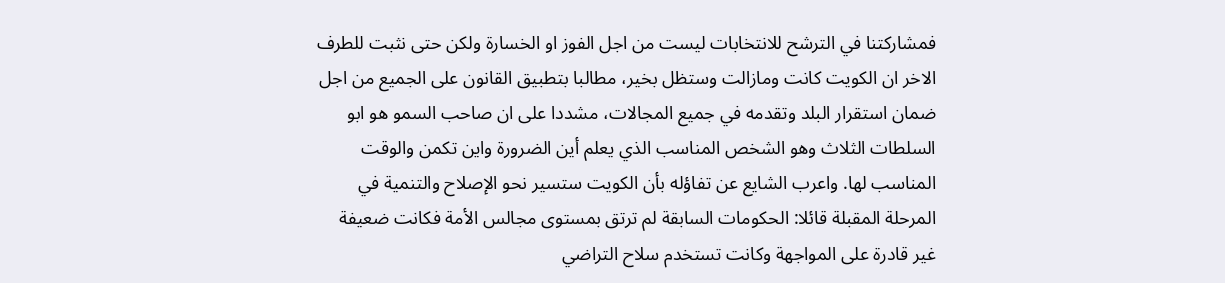فمشاركتنا في الترشح للانتخابات ليست من اجل الفوز او الخسارة ولكن حتى نثبت للطرف الاخر ان الكويت كانت ومازالت وستظل بخير، مطالبا بتطبيق القانون على الجميع من اجل ضمان استقرار البلد وتقدمه في جميع المجالات، مشددا على ان صاحب السمو هو ابو السلطات الثلاث وهو الشخص المناسب الذي يعلم أين الضرورة واين تكمن والوقت المناسب لها. واعرب الشايع عن تفاؤله بأن الكويت ستسير نحو الإصلاح والتنمية في المرحلة المقبلة قائلا: الحكومات السابقة لم ترتق بمستوى مجالس الأمة فكانت ضعيفة غير قادرة على المواجهة وكانت تستخدم سلاح التراضي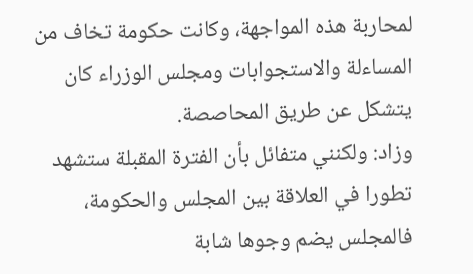لمحاربة هذه المواجهة، وكانت حكومة تخاف من المساءلة والاستجوابات ومجلس الوزراء كان يتشكل عن طريق المحاصصة.
وزاد: ولكنني متفائل بأن الفترة المقبلة ستشهد تطورا في العلاقة بين المجلس والحكومة، فالمجلس يضم وجوها شابة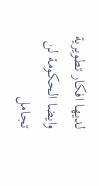لديها افكار تطويرية وايضا الحكومة لن تجامل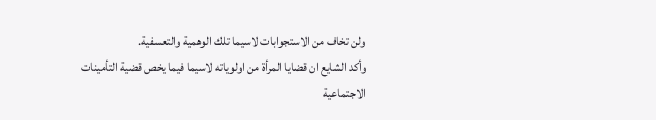ولن تخاف من الاستجوابات لاسيما تلك الوهمية والتعسفية.
وأكد الشايع ان قضايا المرأة من اولوياته لاسيما فيما يخص قضية التأمينات الاجتماعية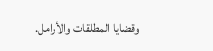وقضايا المطلقات والأرامل.